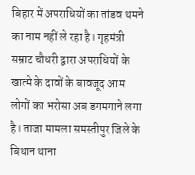बिहार में अपराधियों का तांडव थमने का नाम नहीं ले रहा है। गृहमंत्री सम्राट चौधरी द्वारा अपराधियों के खात्मे के दावों के बावजूद आम लोगों का भरोसा अब डगमगाने लगा है। ताजा मामला समस्तीपुर जिले के बिथान थाना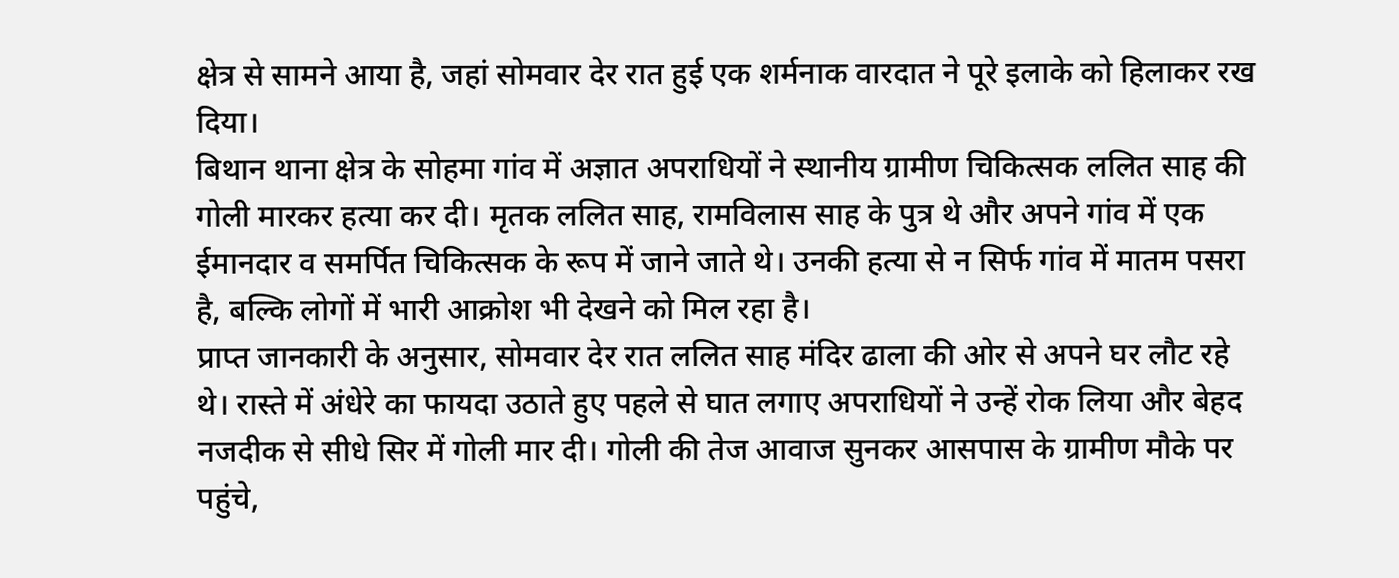क्षेत्र से सामने आया है, जहां सोमवार देर रात हुई एक शर्मनाक वारदात ने पूरे इलाके को हिलाकर रख दिया।
बिथान थाना क्षेत्र के सोहमा गांव में अज्ञात अपराधियों ने स्थानीय ग्रामीण चिकित्सक ललित साह की गोली मारकर हत्या कर दी। मृतक ललित साह, रामविलास साह के पुत्र थे और अपने गांव में एक ईमानदार व समर्पित चिकित्सक के रूप में जाने जाते थे। उनकी हत्या से न सिर्फ गांव में मातम पसरा है, बल्कि लोगों में भारी आक्रोश भी देखने को मिल रहा है।
प्राप्त जानकारी के अनुसार, सोमवार देर रात ललित साह मंदिर ढाला की ओर से अपने घर लौट रहे थे। रास्ते में अंधेरे का फायदा उठाते हुए पहले से घात लगाए अपराधियों ने उन्हें रोक लिया और बेहद नजदीक से सीधे सिर में गोली मार दी। गोली की तेज आवाज सुनकर आसपास के ग्रामीण मौके पर पहुंचे,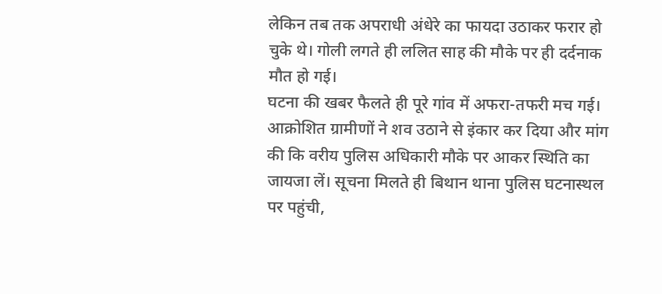लेकिन तब तक अपराधी अंधेरे का फायदा उठाकर फरार हो चुके थे। गोली लगते ही ललित साह की मौके पर ही दर्दनाक मौत हो गई।
घटना की खबर फैलते ही पूरे गांव में अफरा-तफरी मच गई। आक्रोशित ग्रामीणों ने शव उठाने से इंकार कर दिया और मांग की कि वरीय पुलिस अधिकारी मौके पर आकर स्थिति का जायजा लें। सूचना मिलते ही बिथान थाना पुलिस घटनास्थल पर पहुंची,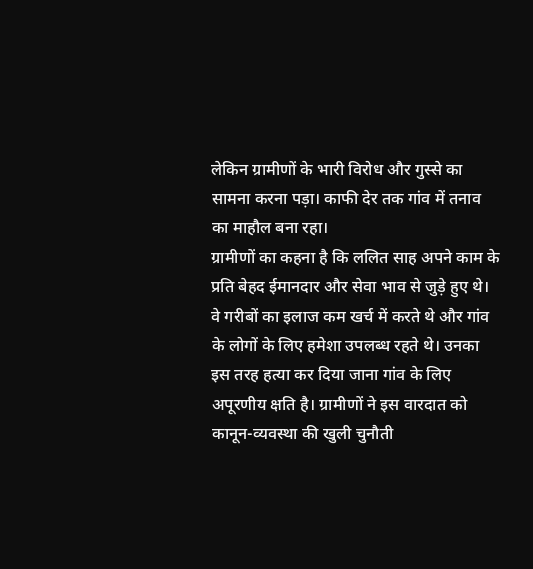लेकिन ग्रामीणों के भारी विरोध और गुस्से का सामना करना पड़ा। काफी देर तक गांव में तनाव का माहौल बना रहा।
ग्रामीणों का कहना है कि ललित साह अपने काम के प्रति बेहद ईमानदार और सेवा भाव से जुड़े हुए थे। वे गरीबों का इलाज कम खर्च में करते थे और गांव के लोगों के लिए हमेशा उपलब्ध रहते थे। उनका इस तरह हत्या कर दिया जाना गांव के लिए अपूरणीय क्षति है। ग्रामीणों ने इस वारदात को कानून-व्यवस्था की खुली चुनौती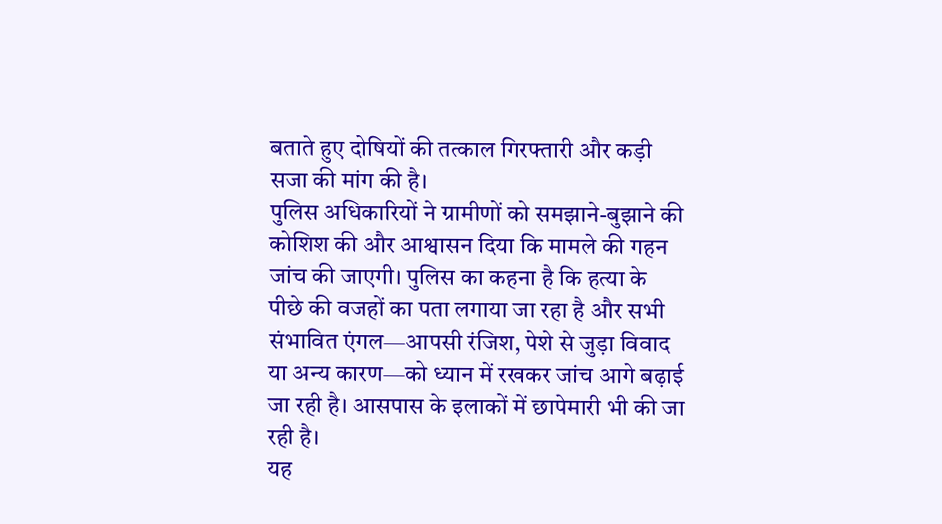बताते हुए दोषियों की तत्काल गिरफ्तारी और कड़ी सजा की मांग की है।
पुलिस अधिकारियों ने ग्रामीणों को समझाने-बुझाने की कोशिश की और आश्वासन दिया कि मामले की गहन जांच की जाएगी। पुलिस का कहना है कि हत्या के पीछे की वजहों का पता लगाया जा रहा है और सभी संभावित एंगल—आपसी रंजिश, पेशे से जुड़ा विवाद या अन्य कारण—को ध्यान में रखकर जांच आगे बढ़ाई जा रही है। आसपास के इलाकों में छापेमारी भी की जा रही है।
यह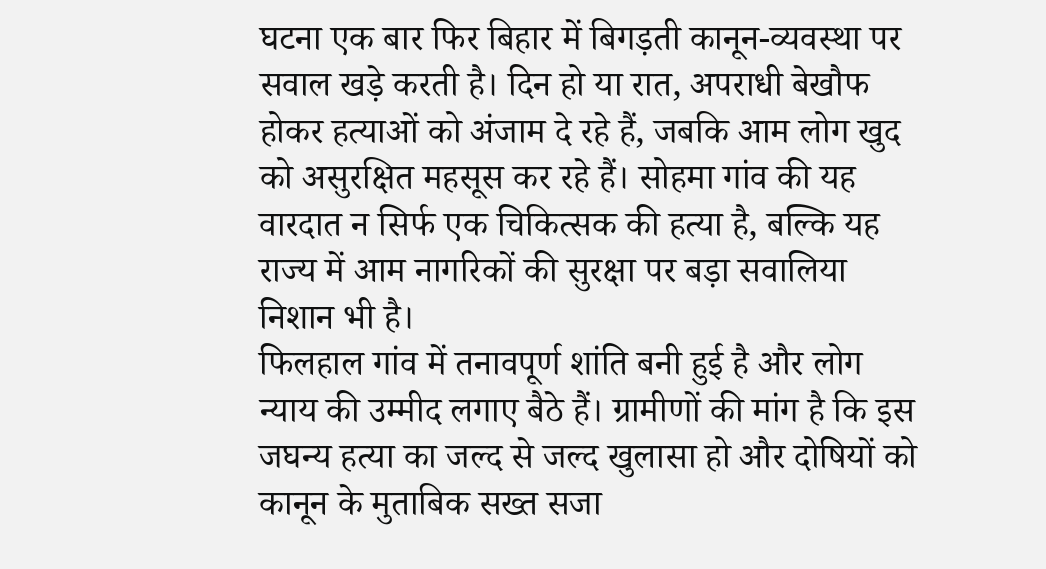घटना एक बार फिर बिहार में बिगड़ती कानून-व्यवस्था पर सवाल खड़े करती है। दिन हो या रात, अपराधी बेखौफ होकर हत्याओं को अंजाम दे रहे हैं, जबकि आम लोग खुद को असुरक्षित महसूस कर रहे हैं। सोहमा गांव की यह वारदात न सिर्फ एक चिकित्सक की हत्या है, बल्कि यह राज्य में आम नागरिकों की सुरक्षा पर बड़ा सवालिया निशान भी है।
फिलहाल गांव में तनावपूर्ण शांति बनी हुई है और लोग न्याय की उम्मीद लगाए बैठे हैं। ग्रामीणों की मांग है कि इस जघन्य हत्या का जल्द से जल्द खुलासा हो और दोषियों को कानून के मुताबिक सख्त सजा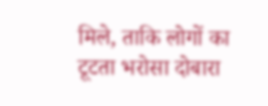मिले, ताकि लोगों का टूटता भरोसा दोबारा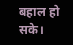बहाल हो सके।